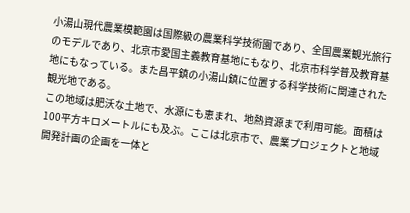小湯山現代農業模範園は国際級の農業科学技術園であり、全国農業観光旅行のモデルであり、北京市愛国主義教育基地にもなり、北京市科学普及教育基地にもなっている。また昌平鎮の小湯山鎮に位置する科学技術に関連された観光地である。
この地域は肥沃な土地で、水源にも恵まれ、地熱資源まで利用可能。面積は100平方キロメートルにも及ぶ。ここは北京市で、農業プロジェクトと地域開発計画の企画を一体と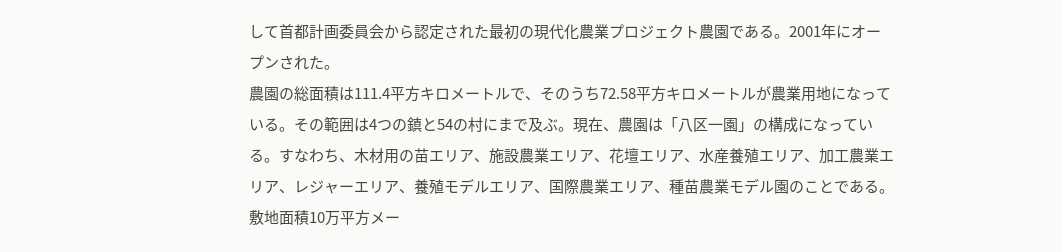して首都計画委員会から認定された最初の現代化農業プロジェクト農園である。2001年にオープンされた。
農園の総面積は111.4平方キロメートルで、そのうち72.58平方キロメートルが農業用地になっている。その範囲は4つの鎮と54の村にまで及ぶ。現在、農園は「八区一園」の構成になっている。すなわち、木材用の苗エリア、施設農業エリア、花壇エリア、水産養殖エリア、加工農業エリア、レジャーエリア、養殖モデルエリア、国際農業エリア、種苗農業モデル園のことである。
敷地面積10万平方メー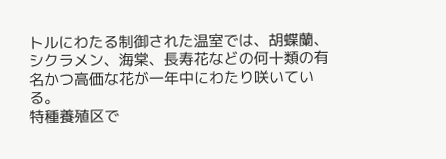トルにわたる制御された温室では、胡蝶蘭、シクラメン、海棠、長寿花などの何十類の有名かつ高価な花が一年中にわたり咲いている。
特種養殖区で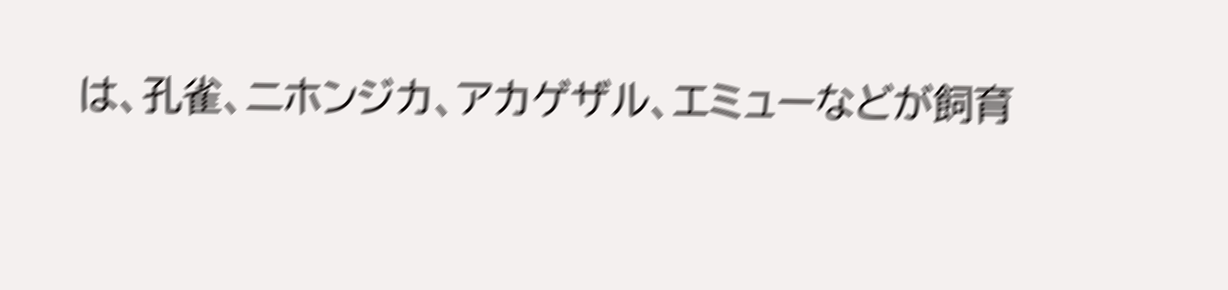は、孔雀、ニホンジカ、アカゲザル、エミューなどが飼育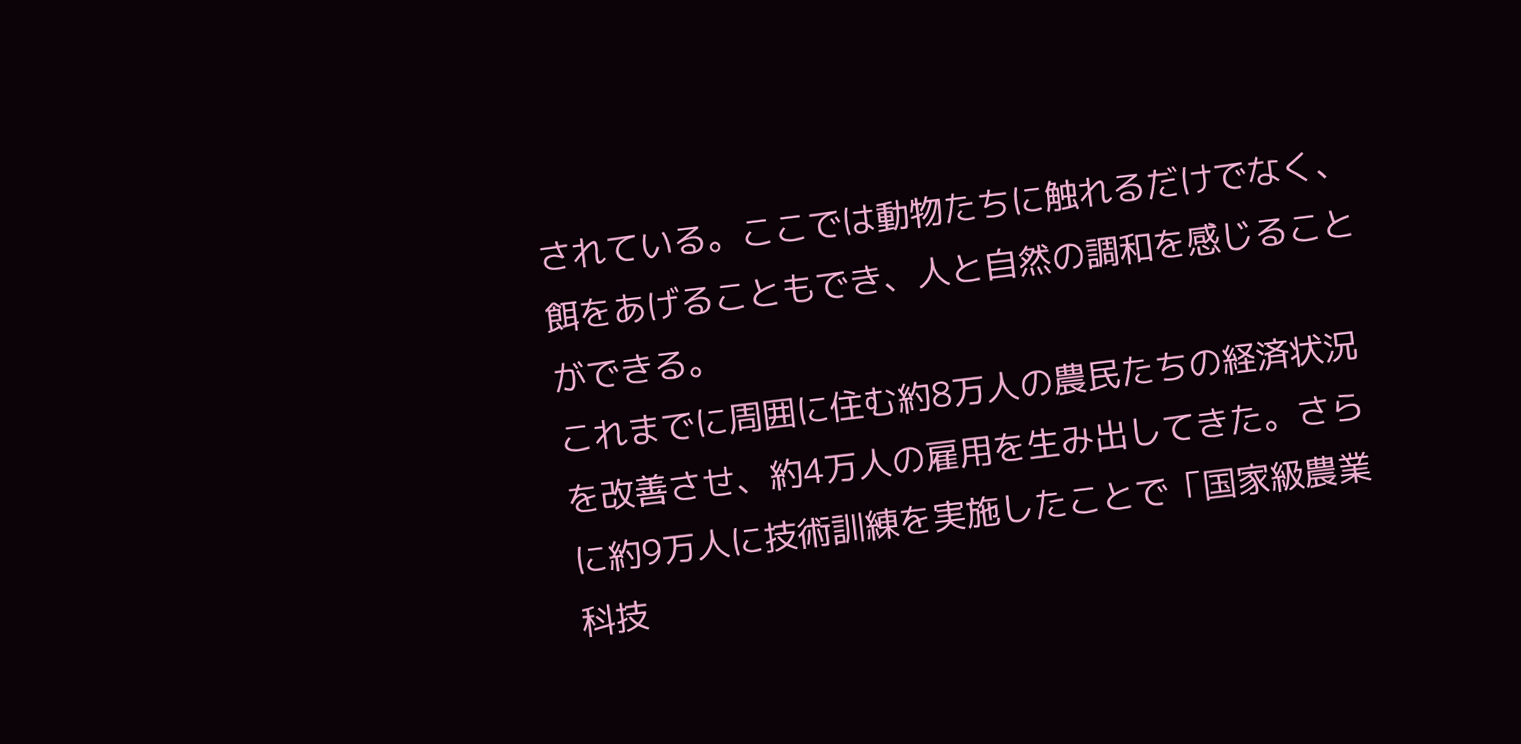されている。ここでは動物たちに触れるだけでなく、餌をあげることもでき、人と自然の調和を感じることができる。
これまでに周囲に住む約8万人の農民たちの経済状況を改善させ、約4万人の雇用を生み出してきた。さらに約9万人に技術訓練を実施したことで「国家級農業科技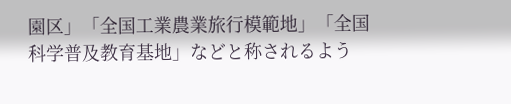園区」「全国工業農業旅行模範地」「全国科学普及教育基地」などと称されるよう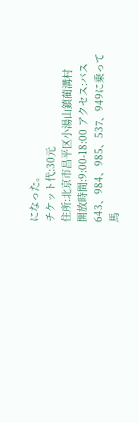になった。
チケット代:30元
住所:北京市昌平区小湯山鎮蔺溝村
開放時間:9:00-18:00 アクセス:バス643、984、985、537、949に乗って馬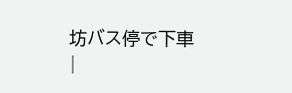坊バス停で下車
|